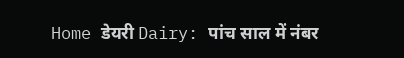Home डेयरी Dairy: पांच साल में नंबर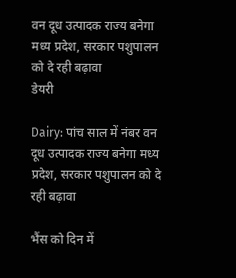वन दूध उत्पादक राज्य बनेगा मध्य प्रदेश, सरकार पशुपालन को दे रही बढ़ावा
डेयरी

Dairy: पांच साल में नंबर वन दूध उत्पादक राज्य बनेगा मध्य प्रदेश, सरकार पशुपालन को दे रही बढ़ावा

भैंस को दिन में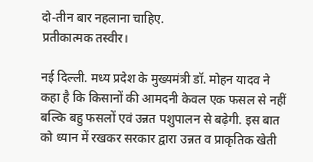दो-तीन बार नहलाना चाहिए.
प्रतीकात्मक तस्वीर।

नई दिल्ली. मध्य प्रदेश के मुख्यमंत्री डॉ. मोहन यादव ने कहा है कि किसानों की आमदनी केवल एक फसल से नहीं बल्कि बहु फसलों एवं उन्नत पशुपालन से बढ़ेगी. इस बात को ध्यान में रखकर सरकार द्वारा उन्नत व प्राकृतिक खेती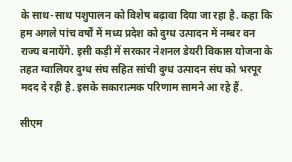के साथ-साथ पशुपालन को विशेष बढ़ावा दिया जा रहा है. कहा कि हम अगले पांच वर्षों में मध्य प्रदेश को दुग्ध उत्पादन में नम्बर वन राज्य बनायेंगे. इसी कड़ी में सरकार नेशनल डेयरी विकास योजना के तहत ग्वालियर दुग्ध संघ सहित सांची दुग्ध उत्पादन संघ को भरपूर मदद दे रही है. इसके सकारात्मक परिणाम सामने आ रहे हैं.

सीएम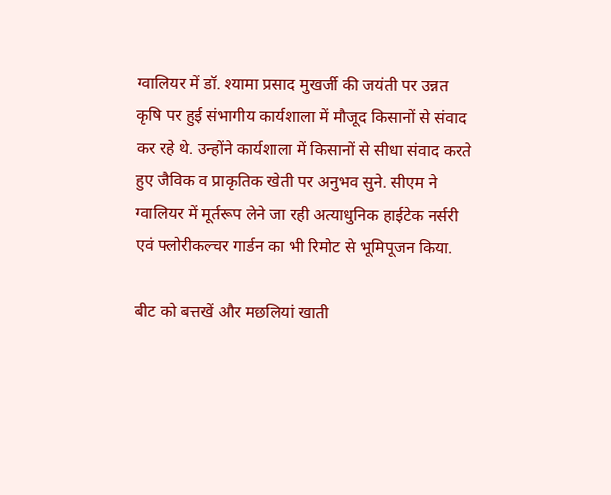ग्वालियर में डॉ. श्यामा प्रसाद मुखर्जी की जयंती पर उन्नत कृषि पर हुई संभागीय कार्यशाला में मौजूद किसानों से संवाद कर रहे थे. उन्होंने कार्यशाला में किसानों से सीधा संवाद करते हुए जैविक व प्राकृतिक खेती पर अनुभव सुने. सीएम ने ग्वालियर में मूर्तरूप लेने जा रही अत्याधुनिक हाईटेक नर्सरी एवं फ्लोरीकल्चर गार्डन का भी रिमोट से भूमिपूजन किया.

बीट को बत्तखें और मछलियां खाती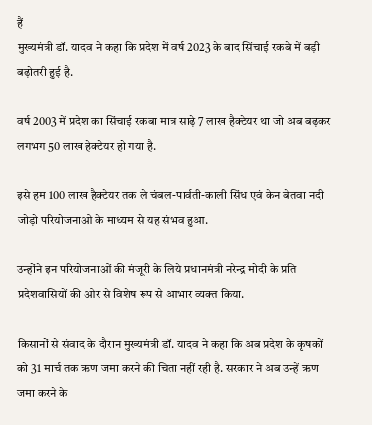हैं
मुख्यमंत्री डॉ. यादव ने कहा कि प्रदेश में वर्ष 2023 के बाद सिंचाई रकबे में बड़ी बढ़ोतरी हुई है.

वर्ष 2003 में प्रदेश का सिंचाई रकबा मात्र साढ़े 7 लाख हैक्टेयर था जो अब बढ़कर लगभग 50 लाख हेक्टेयर हो गया है.

इसे हम 100 लाख हैक्टेयर तक ले चंबल-पार्वती-काली सिंध एवं केन बेतवा नदी जोड़ो परियोजनाओ के माध्यम से यह संभव हुआ.

उन्होंने इन परियोजनाओं की मंजूरी के लिये प्रधानमंत्री नरेन्द्र मोदी के प्रति प्रदेशवासियों की ओर से विशेष रूप से आभार व्यक्त किया.

किसानों से संवाद के दौरान मुख्यमंत्री डॉ. यादव ने कहा कि अब प्रदेश के कृषकों को 31 मार्च तक ऋण जमा करने की चिता नहीं रही है. सरकार ने अब उन्हें ऋण जमा करने के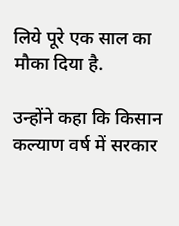लिये पूरे एक साल का मौका दिया है.

उन्होंने कहा कि किसान कल्याण वर्ष में सरकार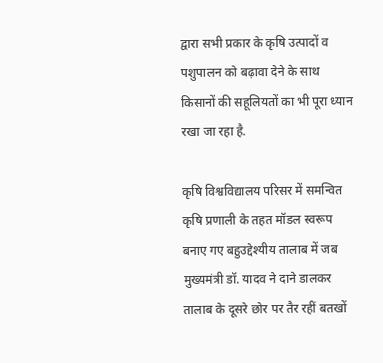द्वारा सभी प्रकार के कृषि उत्पादों व पशुपालन को बढ़ावा देने के साथ किसानों की सहूलियतों का भी पूरा ध्यान रखा जा रहा है.

कृषि विश्वविद्यालय परिसर में समन्वित कृषि प्रणाली के तहत मॉडल स्वरूप बनाए गए बहुउद्देश्यीय तालाब में जब मुख्यमंत्री डॉ. यादव ने दाने डालकर तालाब के दूसरे छोर पर तैर रहीं बतखों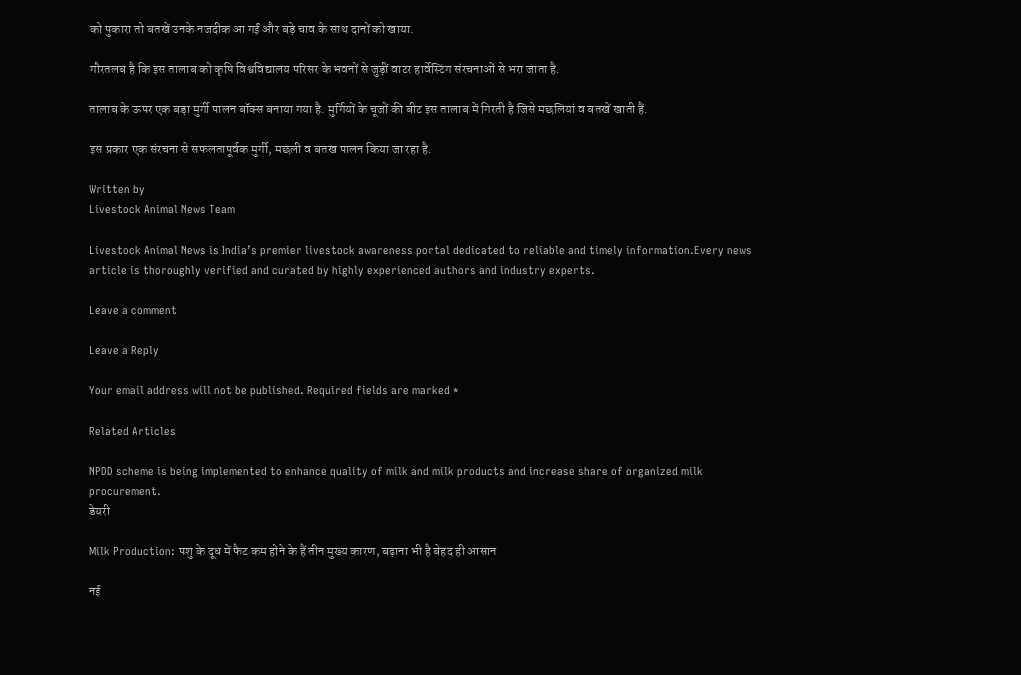को पुकारा तो बतखें उनके नजदीक आ गईं और बड़े चाव के साथ दानों को खाया.

गौरतलब है कि इस तालाब को कृषि विश्वविद्यालय परिसर के भवनों से जुड़ीं वाटर हार्वेस्टिंग संरचनाओं से भरा जाता है.

तालाब के ऊपर एक बड़ा मुर्गी पालन बॉक्स बनाया गया है. मुर्गियों के चूजों की बीट इस तालाब में गिरती है जिसे मछलियां व बतखें खाती हैं.

इस प्रकार एक संरचना से सफलतापूर्वक मुर्गी, मछली व बतख पालन किया जा रहा है.

Written by
Livestock Animal News Team

Livestock Animal News is India’s premier livestock awareness portal dedicated to reliable and timely information.Every news article is thoroughly verified and curated by highly experienced authors and industry experts.

Leave a comment

Leave a Reply

Your email address will not be published. Required fields are marked *

Related Articles

NPDD scheme is being implemented to enhance quality of milk and milk products and increase share of organized milk procurement.
डेयरी

Milk Production: पशु के दूध में फैट कम होने के हैं तीन मुख्य कारण, बढ़ाना भी है बेहद ही आसान

नई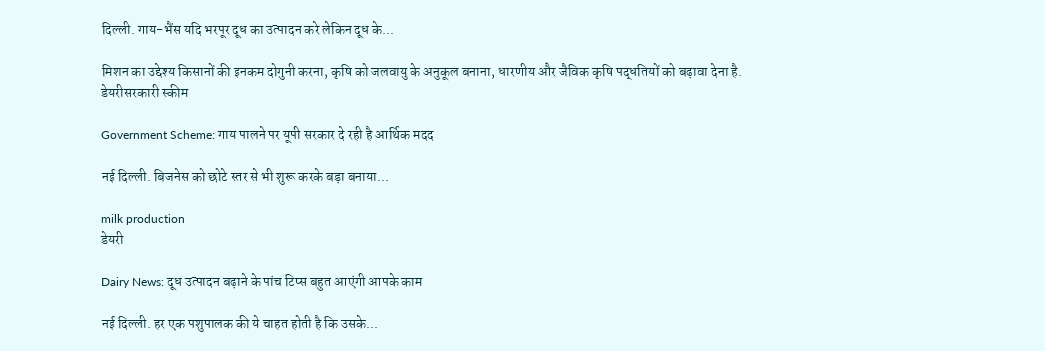दिल्ली. गाय-भैंस यदि भरपूर दूध का उत्पादन करे लेकिन दूध के...

मिशन का उद्देश्य किसानों की इनकम दोगुनी करना, कृषि को जलवायु के अनुकूल बनाना, धारणीय और जैविक कृषि पद्धतियों को बढ़ावा देना है.
डेयरीसरकारी स्की‍म

Government Scheme: गाय पालने पर यूपी सरकार दे रही है आर्थिक मदद

नई दिल्ली. बिजनेस को छोटे स्तर से भी शुरू करके बड़ा बनाया...

milk production
डेयरी

Dairy News: दूध उत्पादन बढ़ाने के पांच टिप्स बहुत आएंगी आपके काम

नई दिल्ली. हर एक पशुपालक की ये चाहत होती है कि उसके...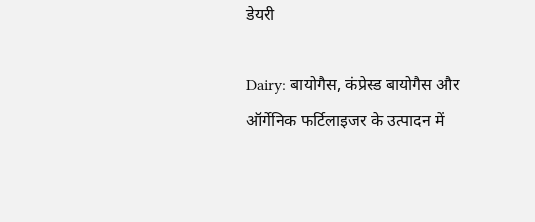डेयरी

Dairy: बायोगैस, कंप्रेस्ड बायोगैस और ऑर्गेनिक फर्टिलाइजर के उत्पादन में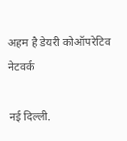अहम है डेयरी कोऑपरेटिव नेटवर्क

नई दिल्ली.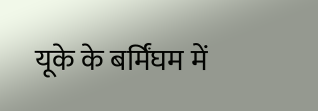यूके के बर्मिंघम में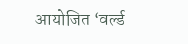आयोजित ‘वर्ल्ड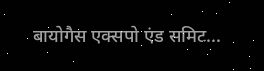बायोगैस एक्सपो एंड समिट...